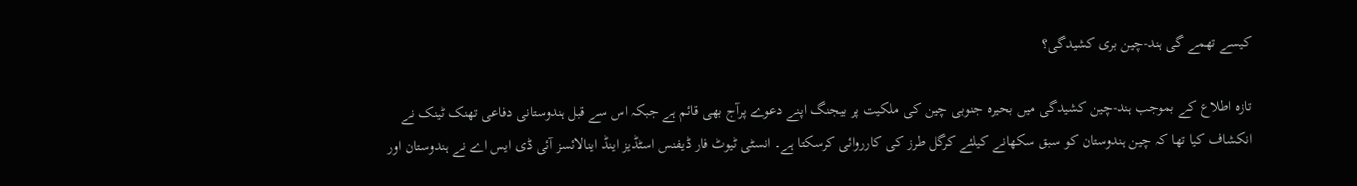کیسے تھمے گی ہند-چین بری کشیدگی؟

تازہ اطلاع کے بموجب ہند-چین کشیدگی میں بحیرہ جنوبی چین کی ملکیت پر بیجنگ اپنے دعوے پرآج بھی قائم ہے جبکہ اس سے قبل ہندوستانی دفاعی تھنک ٹینک نے انکشاف کیا تھا کہ چین ہندوستان کو سبق سکھانے کیلئے کرگل طرز کی کارروائی کرسکتا ہے۔ انسٹی ٹیوٹ فار ڈیفنس اسٹڈیز اینڈ اینالائسز آئی ڈی ایس اے نے ہندوستان اور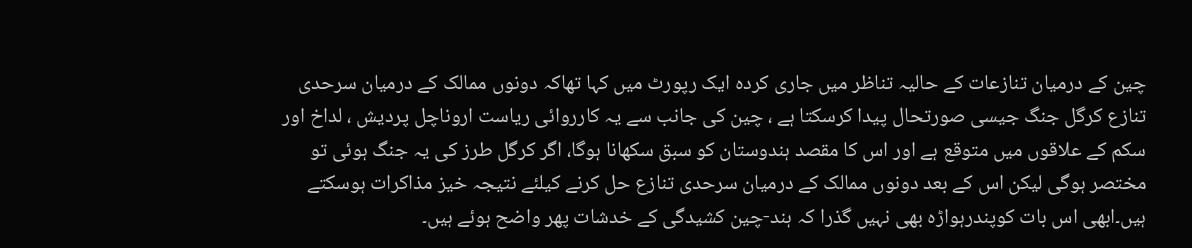چین کے درمیان تنازعات کے حالیہ تناظر میں جاری کردہ ایک رپورٹ میں کہا تھاکہ دونوں ممالک کے درمیان سرحدی تنازع کرگل جنگ جیسی صورتحال پیدا کرسکتا ہے ، چین کی جانب سے یہ کارروائی ریاست اروناچل پردیش ، لداخ اور سکم کے علاقوں میں متوقع ہے اور اس کا مقصد ہندوستان کو سبق سکھانا ہوگا، اگر کرگل طرز کی یہ جنگ ہوئی تو مختصر ہوگی لیکن اس کے بعد دونوں ممالک کے درمیان سرحدی تنازع حل کرنے کیلئے نتیجہ خیز مذاکرات ہوسکتے ہیں۔ابھی اس بات کوپندرہواڑہ بھی نہیں گذرا کہ ہند-چین کشیدگی کے خدشات پھر واضح ہوئے ہیں۔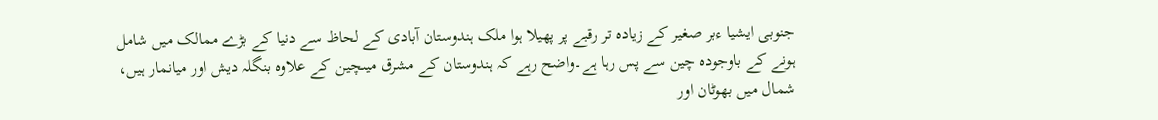جنوبی ایشیا ءبر صغیر کے زیادہ تر رقبے پر پھیلا ہوا ملک ہندوستان آبادی کے لحاظ سے دنیا کے بڑے ممالک میں شامل ہونے کے باوجودہ چین سے پس رہا ہے۔واضح رہے کہ ہندوستان کے مشرق میںچین کے علاوہ بنگلہ دیش اور میانمار ہیں، شمال میں بھوٹان اور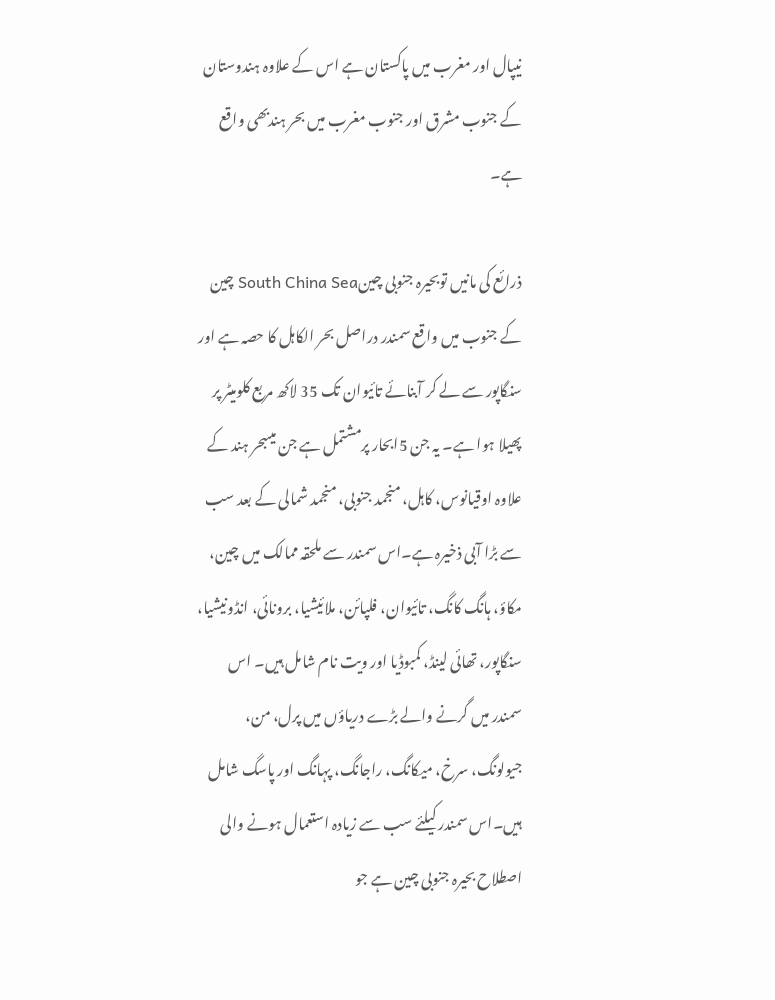نیپال اور مغرب میں پاکستان ہے اس کے علاوہ ہندوستان کے جنوب مشرق اور جنوب مغرب میں بحر ہندبھی واقع ہے۔

ذرائع کی مانیں توبحیرہ جنوبی چینSouth China Sea چین کے جنوب میں واقع سمندر دراصل بحر الکاہل کا حصہ ہے اور سنگاپور سے لے کر آبنائے تائیوان تک 35 لاکھ مربع کلومیٹر پر پھیلا ہوا ہے۔ یہ جن 5ابحار پرمشتمل ہے جن میںبحر ہند کے علاوہ اوقیانوس، کاہل، منجمد جنوبی، منجمد شمالی کے بعد سب سے بڑا آبی ذخیرہ ہے۔اس سمندر سے ملحقہ ممالک میں چین، مکاؤ، ہانگ کانگ، تائیوان، فلپائن، ملائیشیا، برونائی، انڈونیشیا، سنگاپور، تھائی لینڈ، کمبوڈیا اور ویت نام شامل ہیں۔ اس سمندر میں گرنے والے بڑے دریاؤں میں پرل، من، جیولونگ، سرخ، میکانگ، راجانگ، پہانگ اور پاسگ شامل ہیں۔اس سمندر کیلئے سب سے زیادہ استعمال ہونے والی اصطلاح بحیرہ جنوبی چین ہے جو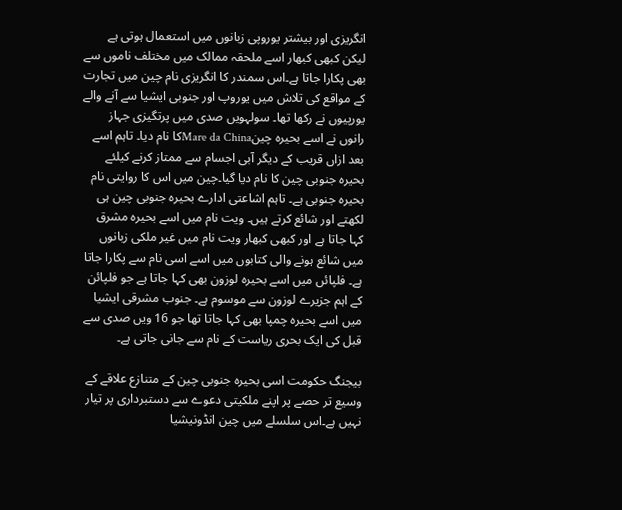انگریزی اور بیشتر یوروپی زبانوں میں استعمال ہوتی ہے لیکن کبھی کبھار اسے ملحقہ ممالک میں مختلف ناموں سے بھی پکارا جاتا ہے۔اس سمندر کا انگریزی نام چین میں تجارت کے مواقع کی تلاش میں یوروپ اور جنوبی ایشیا سے آنے والے یورپیوں نے رکھا تھا۔ سولہویں صدی میں پرتگیزی جہاز رانوں نے اسے بحیرہ چینMare da Chinaکا نام دیا۔ تاہم اسے بعد ازاں قریب کے دیگر آبی اجسام سے ممتاز کرنے کیلئے بحیرہ جنوبی چین کا نام دیا گیا۔چین میں اس کا روایتی نام بحیرہ جنوبی ہے۔ تاہم اشاعتی ادارے بحیرہ جنوبی چین ہی لکھتے اور شائع کرتے ہیں۔ ویت نام میں اسے بحیرہ مشرق کہا جاتا ہے اور کبھی کبھار ویت نام میں غیر ملکی زبانوں میں شائع ہونے والی کتابوں میں اسے اسی نام سے پکارا جاتا ہے۔ فلپائں میں اسے بحیرہ لوزون بھی کہا جاتا ہے جو فلپائن کے اہم جزیرے لوزون سے موسوم ہے۔ جنوب مشرقی ایشیا میں اسے بحیرہ چمپا بھی کہا جاتا تھا جو 16 ویں صدی سے قبل کی ایک بحری ریاست کے نام سے جانی جاتی ہے۔

بیجنگ حکومت اسی بحیرہ جنوبی چین کے متنازع علاقے کے وسیع تر حصے پر اپنے ملکیتی دعوے سے دستبرداری پر تیار نہیں ہے۔اس سلسلے میں چین انڈونیشیا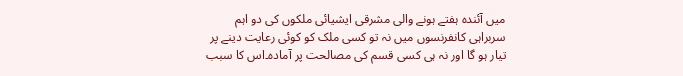میں آئندہ ہفتے ہونے والی مشرقی ایشیائی ملکوں کی دو اہم سربراہی کانفرنسوں میں نہ تو کسی ملک کو کوئی رعایت دینے پر تیار ہو گا اور نہ ہی کسی قسم کی مصالحت پر آمادہ۔اس کا سبب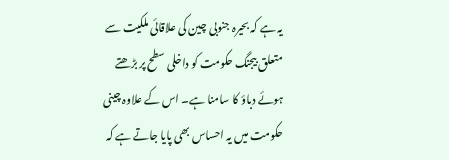یہ ہے کہ بحیرہ جنوبی چین کی علاقائی ملکیت سے متعلق بیجنگ حکومت کو داخلی سطح پر بڑھتے ہوئے دباؤ کا سامنا ہے۔ اس کے علاوہ چینی حکومت میں یہ احساس بھی پایا جاتے ہے کہ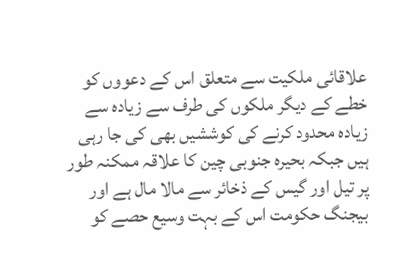علاقائی ملکیت سے متعلق اس کے دعووں کو خطے کے دیگر ملکوں کی طرف سے زیادہ سے زیادہ محدود کرنے کی کوششیں بھی کی جا رہی ہیں جبکہ بحیرہ جنوبی چین کا علاقہ ممکنہ طور پر تیل اور گیس کے ذخائر سے مالا مال ہے اور بیجنگ حکومت اس کے بہت وسیع حصے کو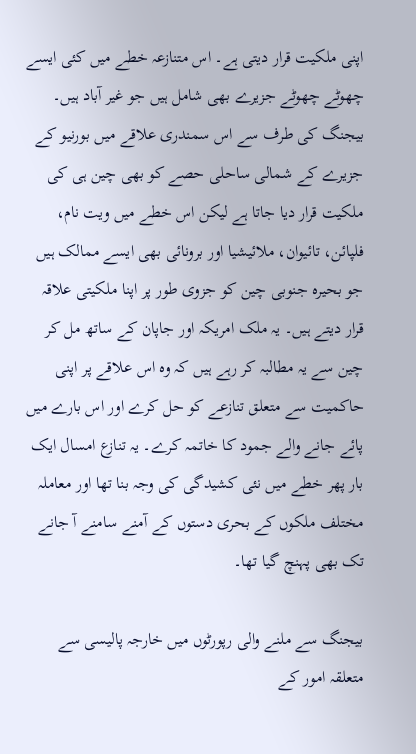اپنی ملکیت قرار دیتی ہے۔ اس متنازعہ خطے میں کئی ایسے چھوٹے چھوٹے جزیرے بھی شامل ہیں جو غیر آباد ہیں۔ بیجنگ کی طرف سے اس سمندری علاقے میں بورنیو کے جزیرے کے شمالی ساحلی حصے کو بھی چین ہی کی ملکیت قرار دیا جاتا ہے لیکن اس خطے میں ویت نام، فلپائن، تائیوان، ملائیشیا اور برونائی بھی ایسے ممالک ہیں جو بحیرہ جنوبی چین کو جزوی طور پر اپنا ملکیتی علاقہ قرار دیتے ہیں۔ یہ ملک امریکہ اور جاپان کے ساتھ مل کر چین سے یہ مطالبہ کر رہے ہیں کہ وہ اس علاقے پر اپنی حاکمیت سے متعلق تنازعے کو حل کرے اور اس بارے میں پائے جانے والے جمود کا خاتمہ کرے۔ یہ تنازع امسال ایک بار پھر خطے میں نئی کشیدگی کی وجہ بنا تھا اور معاملہ مختلف ملکوں کے بحری دستوں کے آمنے سامنے آ جانے تک بھی پہنچ گیا تھا۔

بیجنگ سے ملنے والی رپورٹوں میں خارجہ پالیسی سے متعلقہ امور کے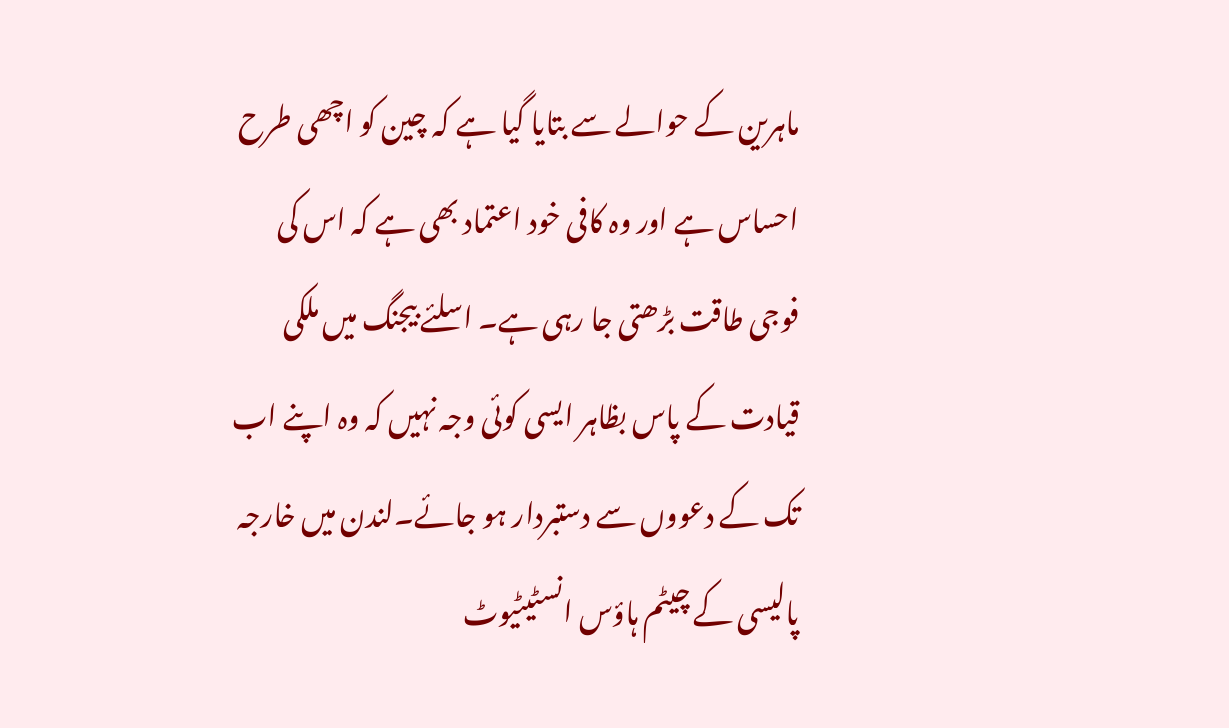ماہرین کے حوالے سے بتایا گیا ہے کہ چین کو اچھی طرح احساس ہے اور وہ کافی خود اعتماد بھی ہے کہ اس کی فوجی طاقت بڑھتی جا رہی ہے۔ اسلئے بیجنگ میں ملکی قیادت کے پاس بظاہر ایسی کوئی وجہ نہیں کہ وہ اپنے اب تک کے دعووں سے دستبردار ہو جائے۔لندن میں خارجہ پالیسی کے چیٹم ہاؤس انسٹیٹیوٹ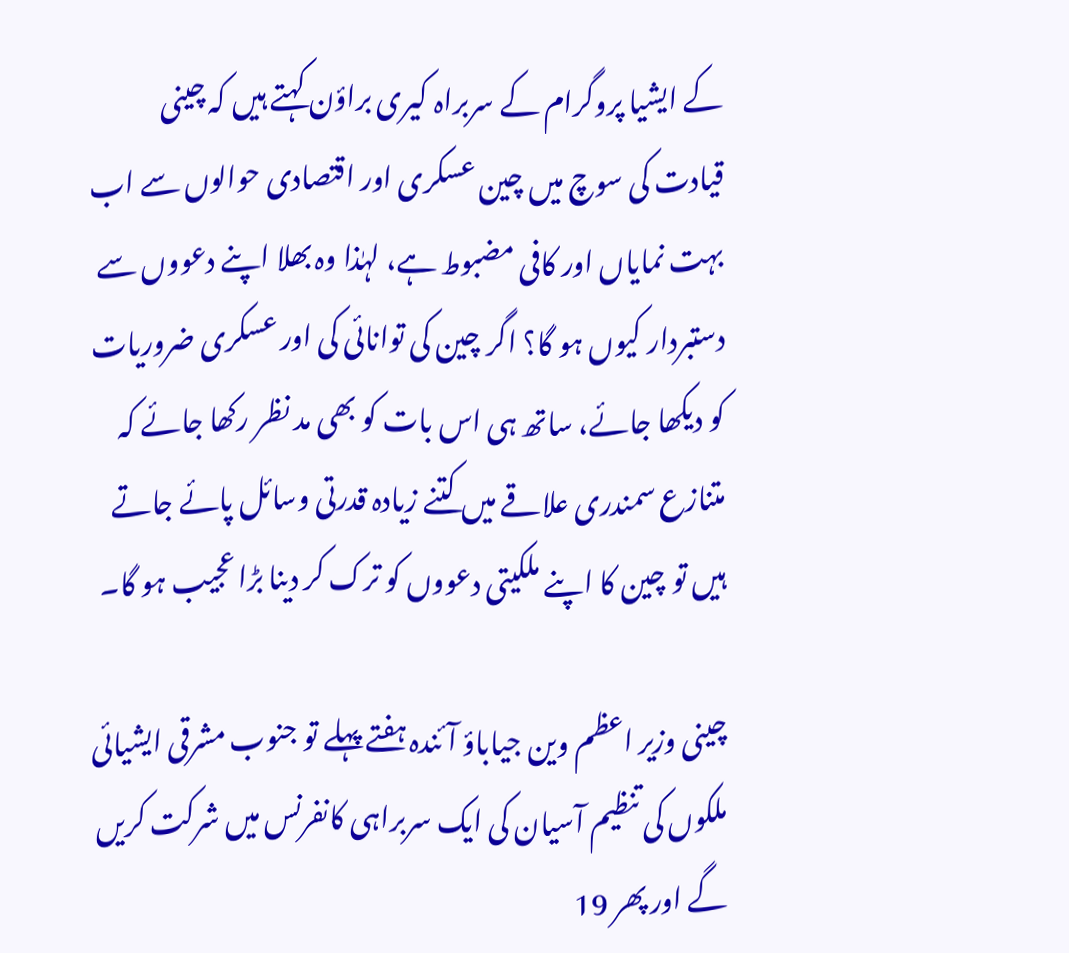کے ایشیا پروگرام کے سربراہ کیری براؤن کہتے ہیں کہ چینی قیادت کی سوچ میں چین عسکری اور اقتصادی حوالوں سے اب بہت نمایاں اور کافی مضبوط ہے، لہٰذا وہ بھلا اپنے دعووں سے دستبردار کیوں ہو گا؟ اگر چین کی توانائی کی اور عسکری ضروریات کو دیکھا جائے، ساتھ ہی اس بات کو بھی مد نظر رکھا جائے کہ متنازع سمندری علاقے میں کتنے زیادہ قدرتی وسائل پائے جاتے ہیں تو چین کا اپنے ملکیتی دعووں کو ترک کر دینا بڑا عجیب ہو گا۔

چینی وزیر اعظم وین جیاباؤ آئندہ ہفتے پہلے تو جنوب مشرقی ایشیائی ملکوں کی تنظیم آسیان کی ایک سربراہی کانفرنس میں شرکت کریں گے اور پھر 19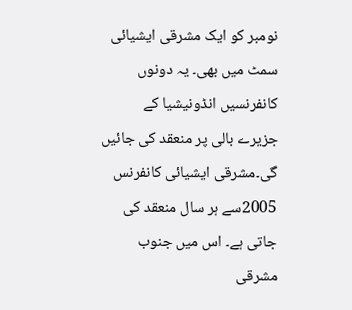نومبر کو ایک مشرقی ایشیائی سمٹ میں بھی۔ یہ دونوں کانفرنسیں انڈونیشیا کے جزیرے بالی پر منعقد کی جائیں گی۔مشرقی ایشیائی کانفرنس 2005سے ہر سال منعقد کی جاتی ہے۔ اس میں جنوب مشرقی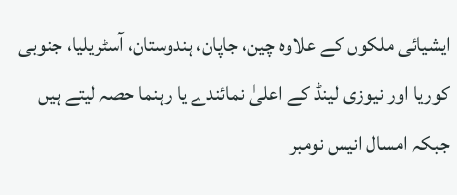ایشیائی ملکوں کے علاوہ چین، جاپان، ہندوستان، آسٹریلیا، جنوبی کوریا اور نیوزی لینڈ کے اعلیٰ نمائندے یا رہنما حصہ لیتے ہیں جبکہ امسال انیس نومبر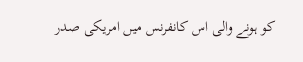کو ہونے والی اس کانفرنس میں امریکی صدر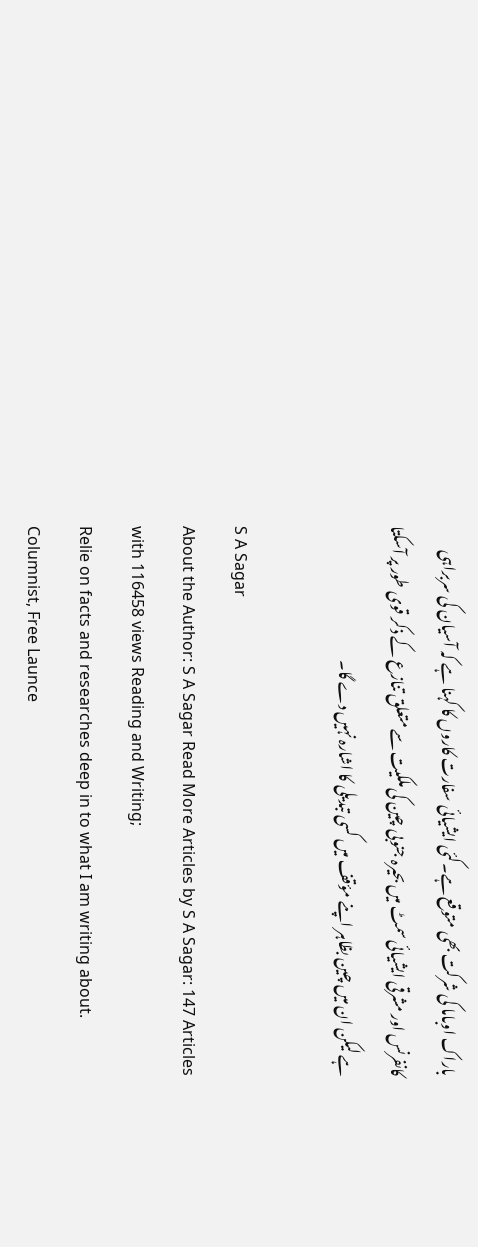باراک اوباما کی شرکت بھی متوقع ہے۔کئی ایشیائی سفارت کاروں کا کہنا ہے کہ آسیان کی سربراہی کانفرنس اور مشرقی ایشیائی سمٹ میں بحیرہ جنوبی چین کی ملکیت سے متعلق تنازع کے ذکر قوی طور پر آسکتا ہے لیکن ان میں چین بظاہر اپنے مؤقف میں کسی تبدیلی کا اشارہ نہیں دے گا۔

S A Sagar
About the Author: S A Sagar Read More Articles by S A Sagar: 147 Articles with 116458 views Reading and Writing;
Relie on facts and researches deep in to what I am writing about.
Columnist, Free Launce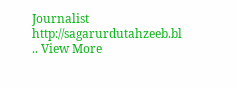Journalist
http://sagarurdutahzeeb.bl
.. View More